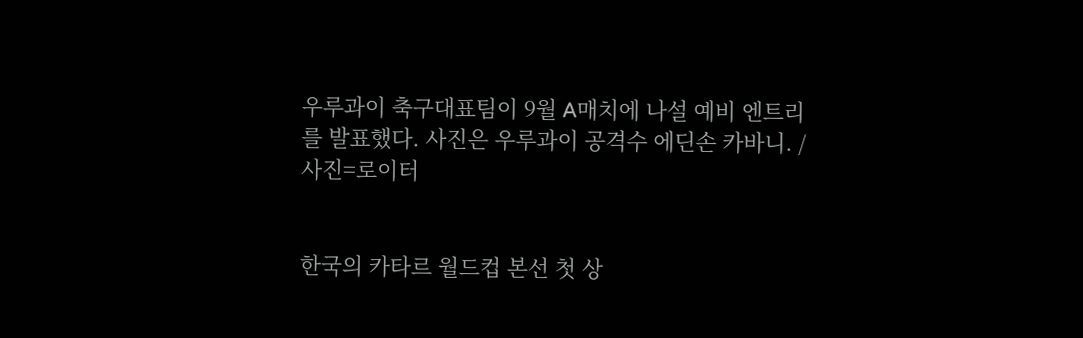우루과이 축구대표팀이 9월 A매치에 나설 예비 엔트리를 발표했다. 사진은 우루과이 공격수 에딘손 카바니. /사진=로이터


한국의 카타르 월드컵 본선 첫 상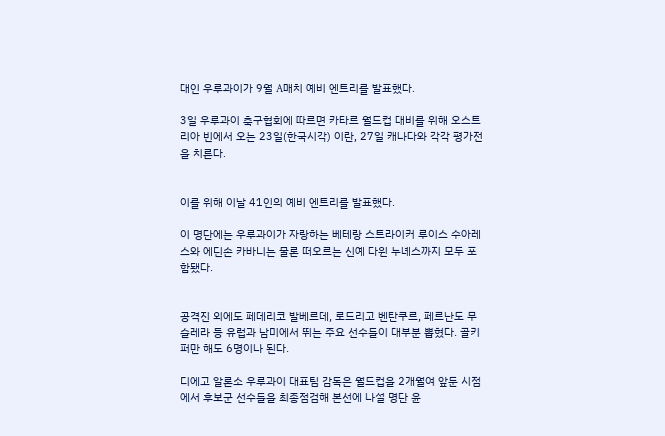대인 우루과이가 9월 A매치 예비 엔트리를 발표했다.

3일 우루과이 축구협회에 따르면 카타르 월드컵 대비를 위해 오스트리아 빈에서 오는 23일(한국시각) 이란, 27일 캐나다와 각각 평가전을 치른다.


이를 위해 이날 41인의 예비 엔트리를 발표했다.

이 명단에는 우루과이가 자랑하는 베테랑 스트라이커 루이스 수아레스와 에딘손 카바니는 물론 떠오르는 신예 다윈 누녜스까지 모두 포함됐다.


공격진 외에도 페데리코 발베르데, 로드리고 벤탄쿠르, 페르난도 무슬레라 등 유럽과 남미에서 뛰는 주요 선수들이 대부분 뽑혔다. 골키퍼만 해도 6명이나 된다.

디에고 알론소 우루과이 대표팀 감독은 월드컵을 2개월여 앞둔 시점에서 후보군 선수들을 최종점검해 본선에 나설 명단 윤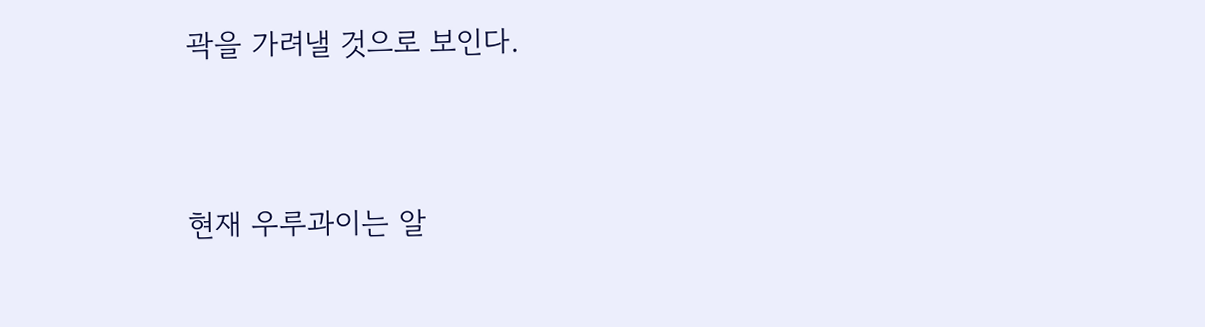곽을 가려낼 것으로 보인다.


현재 우루과이는 알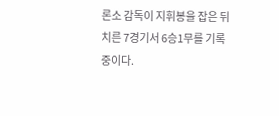론소 감독이 지휘봉을 잡은 뒤 치른 7경기서 6승1무를 기록 중이다.